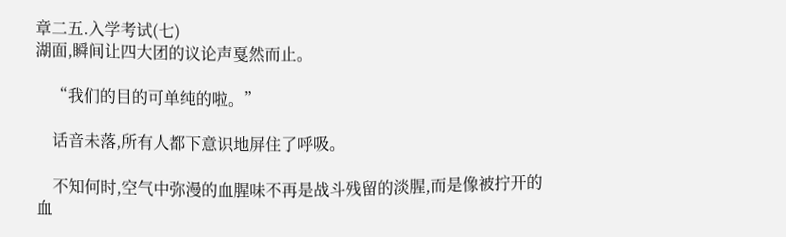章二五.入学考试(七)
湖面,瞬间让四大团的议论声戛然而止。

    “我们的目的可单纯的啦。”

    话音未落,所有人都下意识地屏住了呼吸。

    不知何时,空气中弥漫的血腥味不再是战斗残留的淡腥,而是像被拧开的血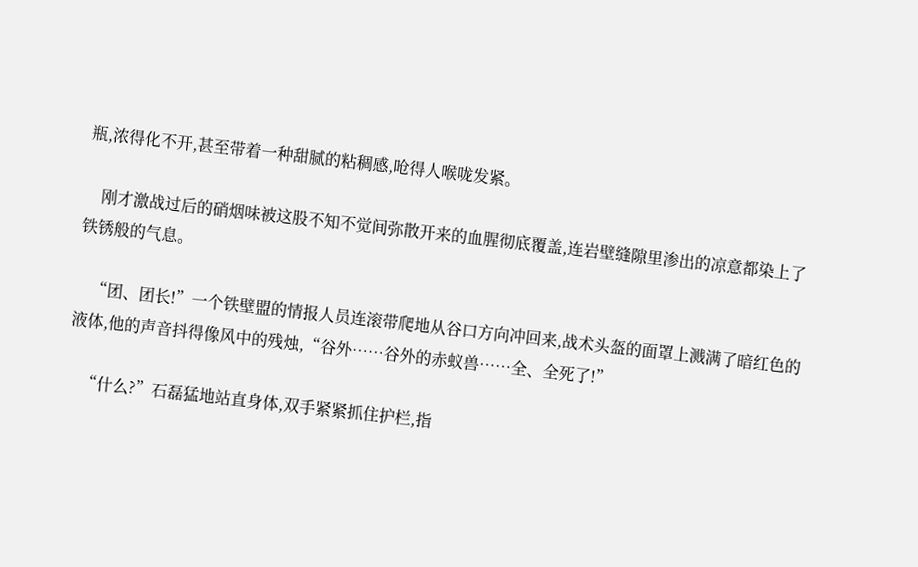瓶,浓得化不开,甚至带着一种甜腻的粘稠感,呛得人喉咙发紧。

    刚才激战过后的硝烟味被这股不知不觉间弥散开来的血腥彻底覆盖,连岩壁缝隙里渗出的凉意都染上了铁锈般的气息。

    “团、团长!”一个铁壁盟的情报人员连滚带爬地从谷口方向冲回来,战术头盔的面罩上溅满了暗红色的液体,他的声音抖得像风中的残烛,“谷外……谷外的赤蚁兽……全、全死了!”

    “什么?”石磊猛地站直身体,双手紧紧抓住护栏,指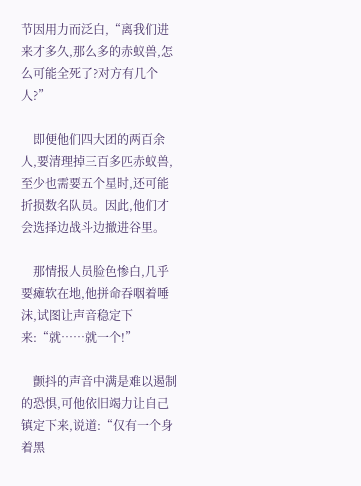节因用力而泛白,“离我们进来才多久,那么多的赤蚁兽,怎么可能全死了?对方有几个人?”

    即便他们四大团的两百余人,要清理掉三百多匹赤蚁兽,至少也需要五个星时,还可能折损数名队员。因此,他们才会选择边战斗边撤进谷里。

    那情报人员脸色惨白,几乎要瘫软在地,他拼命吞咽着唾沫,试图让声音稳定下来:“就……就一个!”

    颤抖的声音中满是难以遏制的恐惧,可他依旧竭力让自己镇定下来,说道:“仅有一个身着黑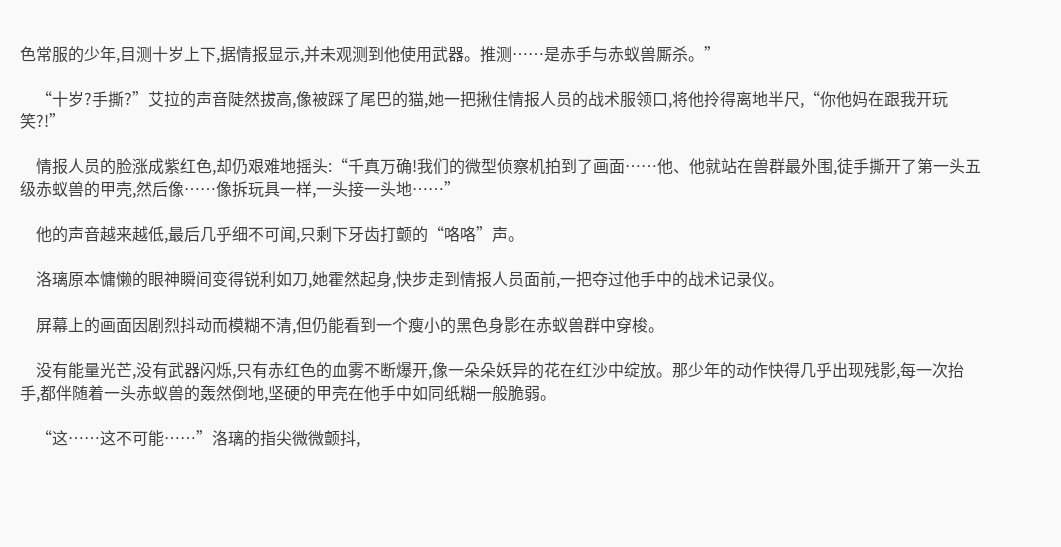色常服的少年,目测十岁上下,据情报显示,并未观测到他使用武器。推测……是赤手与赤蚁兽厮杀。”

    “十岁?手撕?”艾拉的声音陡然拔高,像被踩了尾巴的猫,她一把揪住情报人员的战术服领口,将他拎得离地半尺,“你他妈在跟我开玩笑?!”

    情报人员的脸涨成紫红色,却仍艰难地摇头:“千真万确!我们的微型侦察机拍到了画面……他、他就站在兽群最外围,徒手撕开了第一头五级赤蚁兽的甲壳,然后像……像拆玩具一样,一头接一头地……”

    他的声音越来越低,最后几乎细不可闻,只剩下牙齿打颤的“咯咯”声。

    洛璃原本慵懒的眼神瞬间变得锐利如刀,她霍然起身,快步走到情报人员面前,一把夺过他手中的战术记录仪。

    屏幕上的画面因剧烈抖动而模糊不清,但仍能看到一个瘦小的黑色身影在赤蚁兽群中穿梭。

    没有能量光芒,没有武器闪烁,只有赤红色的血雾不断爆开,像一朵朵妖异的花在红沙中绽放。那少年的动作快得几乎出现残影,每一次抬手,都伴随着一头赤蚁兽的轰然倒地,坚硬的甲壳在他手中如同纸糊一般脆弱。

    “这……这不可能……”洛璃的指尖微微颤抖,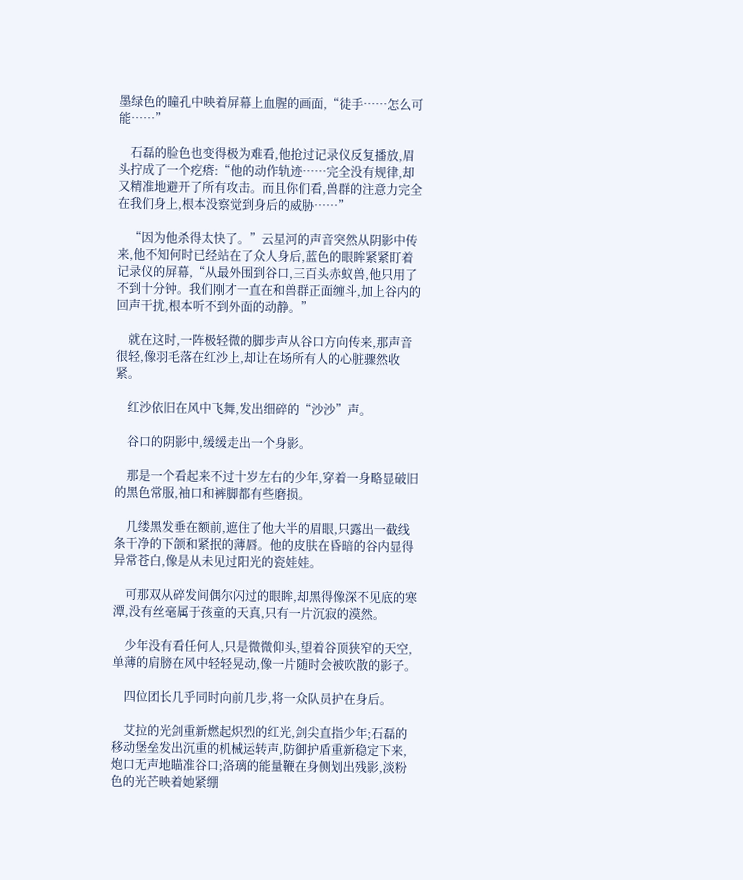墨绿色的瞳孔中映着屏幕上血腥的画面,“徒手……怎么可能……”

    石磊的脸色也变得极为难看,他抢过记录仪反复播放,眉头拧成了一个疙瘩:“他的动作轨迹……完全没有规律,却又精准地避开了所有攻击。而且你们看,兽群的注意力完全在我们身上,根本没察觉到身后的威胁……”

    “因为他杀得太快了。”云星河的声音突然从阴影中传来,他不知何时已经站在了众人身后,蓝色的眼眸紧紧盯着记录仪的屏幕,“从最外围到谷口,三百头赤蚁兽,他只用了不到十分钟。我们刚才一直在和兽群正面缠斗,加上谷内的回声干扰,根本听不到外面的动静。”

    就在这时,一阵极轻微的脚步声从谷口方向传来,那声音很轻,像羽毛落在红沙上,却让在场所有人的心脏骤然收紧。

    红沙依旧在风中飞舞,发出细碎的“沙沙”声。

    谷口的阴影中,缓缓走出一个身影。

    那是一个看起来不过十岁左右的少年,穿着一身略显破旧的黑色常服,袖口和裤脚都有些磨损。

    几缕黑发垂在额前,遮住了他大半的眉眼,只露出一截线条干净的下颌和紧抿的薄唇。他的皮肤在昏暗的谷内显得异常苍白,像是从未见过阳光的瓷娃娃。

    可那双从碎发间偶尔闪过的眼眸,却黑得像深不见底的寒潭,没有丝毫属于孩童的天真,只有一片沉寂的漠然。

    少年没有看任何人,只是微微仰头,望着谷顶狭窄的天空,单薄的肩膀在风中轻轻晃动,像一片随时会被吹散的影子。

    四位团长几乎同时向前几步,将一众队员护在身后。

    艾拉的光剑重新燃起炽烈的红光,剑尖直指少年;石磊的移动堡垒发出沉重的机械运转声,防御护盾重新稳定下来,炮口无声地瞄准谷口;洛璃的能量鞭在身侧划出残影,淡粉色的光芒映着她紧绷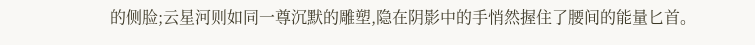的侧脸;云星河则如同一尊沉默的雕塑,隐在阴影中的手悄然握住了腰间的能量匕首。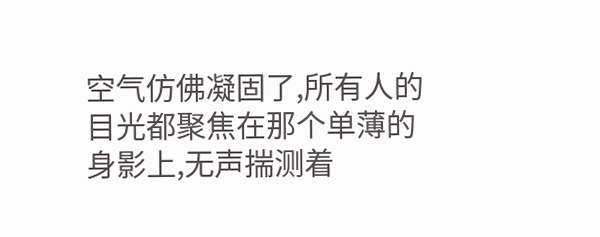空气仿佛凝固了,所有人的目光都聚焦在那个单薄的身影上,无声揣测着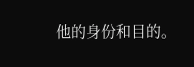他的身份和目的。